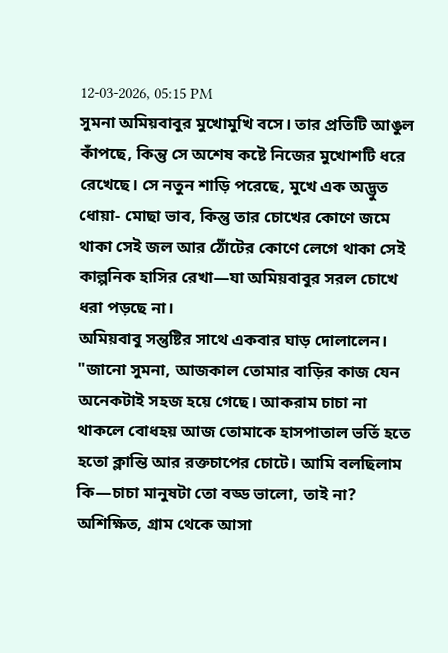12-03-2026, 05:15 PM
সুমনা অমিয়বাবুর মুখোমুখি বসে। তার প্রতিটি আঙুল কাঁপছে, কিন্তু সে অশেষ কষ্টে নিজের মুখোশটি ধরে রেখেছে। সে নতুন শাড়ি পরেছে, মুখে এক অদ্ভুত ধোয়া- মোছা ভাব, কিন্তু তার চোখের কোণে জমে থাকা সেই জল আর ঠোঁটের কোণে লেগে থাকা সেই কাল্পনিক হাসির রেখা—যা অমিয়বাবুর সরল চোখে ধরা পড়ছে না।
অমিয়বাবু সন্তুষ্টির সাথে একবার ঘাড় দোলালেন। "জানো সুমনা, আজকাল তোমার বাড়ির কাজ যেন অনেকটাই সহজ হয়ে গেছে। আকরাম চাচা না থাকলে বোধহয় আজ তোমাকে হাসপাতাল ভর্তি হতে হতো ক্লান্তি আর রক্তচাপের চোটে। আমি বলছিলাম কি—চাচা মানুষটা তো বড্ড ভালো, তাই না? অশিক্ষিত, গ্রাম থেকে আসা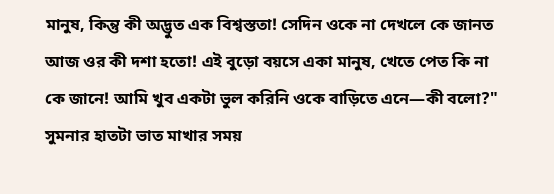মানুষ, কিন্তু কী অদ্ভুত এক বিশ্বস্ততা! সেদিন ওকে না দেখলে কে জানত আজ ওর কী দশা হতো! এই বুড়ো বয়সে একা মানুষ, খেতে পেত কি না কে জানে! আমি খুব একটা ভুল করিনি ওকে বাড়িতে এনে—কী বলো?"
সুমনার হাতটা ভাত মাখার সময়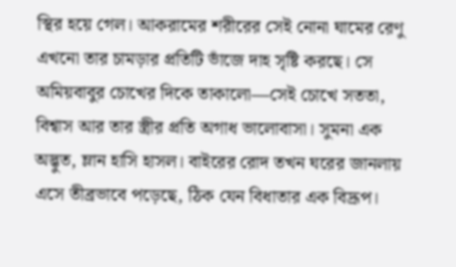স্থির হয়ে গেল। আকরামের শরীরের সেই নোনা ঘামের রেণু এখনো তার চামড়ার প্রতিটি ভাঁজে দাহ সৃষ্টি করছে। সে অমিয়বাবুর চোখের দিকে তাকালো—সেই চোখে সততা, বিশ্বাস আর তার স্ত্রীর প্রতি অগাধ ভালোবাসা। সুমনা এক অদ্ভুত, ম্লান হাসি হাসল। বাইরের রোদ তখন ঘরের জানলায় এসে তীব্রভাবে পড়েছে, ঠিক যেন বিধাতার এক বিদ্রূপ।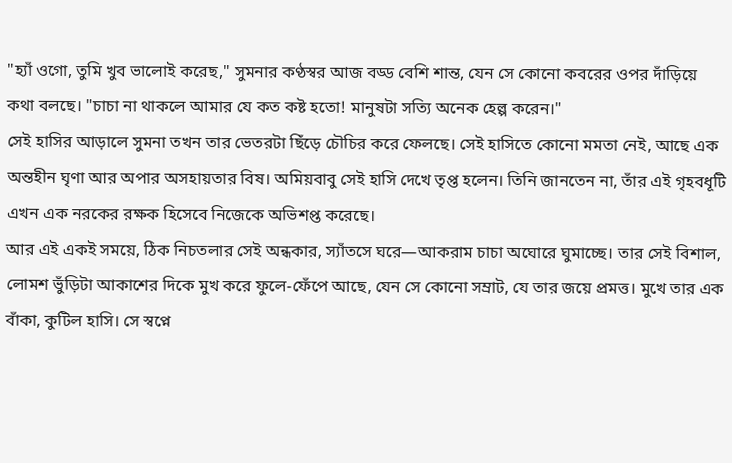"হ্যাঁ ওগো, তুমি খুব ভালোই করেছ," সুমনার কণ্ঠস্বর আজ বড্ড বেশি শান্ত, যেন সে কোনো কবরের ওপর দাঁড়িয়ে কথা বলছে। "চাচা না থাকলে আমার যে কত কষ্ট হতো! মানুষটা সত্যি অনেক হেল্প করেন।"
সেই হাসির আড়ালে সুমনা তখন তার ভেতরটা ছিঁড়ে চৌচির করে ফেলছে। সেই হাসিতে কোনো মমতা নেই, আছে এক অন্তহীন ঘৃণা আর অপার অসহায়তার বিষ। অমিয়বাবু সেই হাসি দেখে তৃপ্ত হলেন। তিনি জানতেন না, তাঁর এই গৃহবধূটি এখন এক নরকের রক্ষক হিসেবে নিজেকে অভিশপ্ত করেছে।
আর এই একই সময়ে, ঠিক নিচতলার সেই অন্ধকার, স্যাঁতসে ঘরে—আকরাম চাচা অঘোরে ঘুমাচ্ছে। তার সেই বিশাল, লোমশ ভুঁড়িটা আকাশের দিকে মুখ করে ফুলে-ফেঁপে আছে, যেন সে কোনো সম্রাট, যে তার জয়ে প্রমত্ত। মুখে তার এক বাঁকা, কুটিল হাসি। সে স্বপ্নে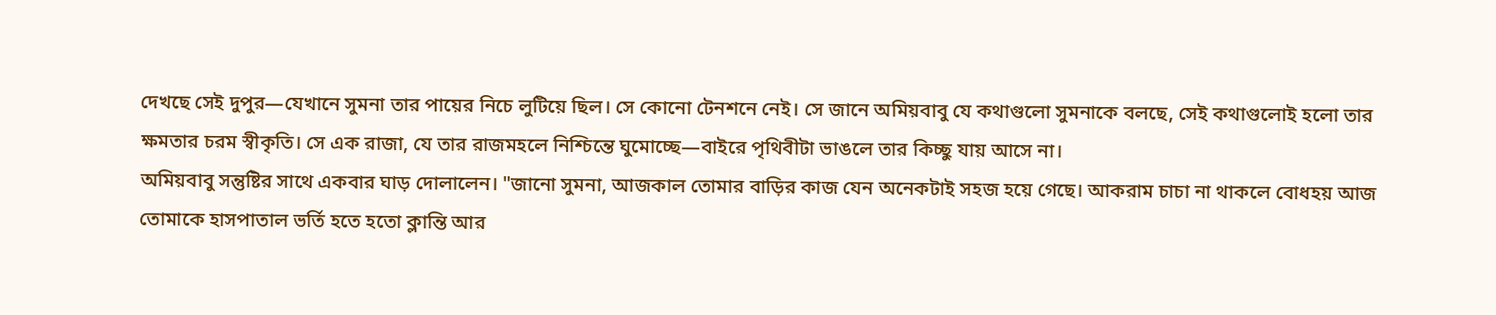দেখছে সেই দুপুর—যেখানে সুমনা তার পায়ের নিচে লুটিয়ে ছিল। সে কোনো টেনশনে নেই। সে জানে অমিয়বাবু যে কথাগুলো সুমনাকে বলছে, সেই কথাগুলোই হলো তার ক্ষমতার চরম স্বীকৃতি। সে এক রাজা, যে তার রাজমহলে নিশ্চিন্তে ঘুমোচ্ছে—বাইরে পৃথিবীটা ভাঙলে তার কিচ্ছু যায় আসে না।
অমিয়বাবু সন্তুষ্টির সাথে একবার ঘাড় দোলালেন। "জানো সুমনা, আজকাল তোমার বাড়ির কাজ যেন অনেকটাই সহজ হয়ে গেছে। আকরাম চাচা না থাকলে বোধহয় আজ তোমাকে হাসপাতাল ভর্তি হতে হতো ক্লান্তি আর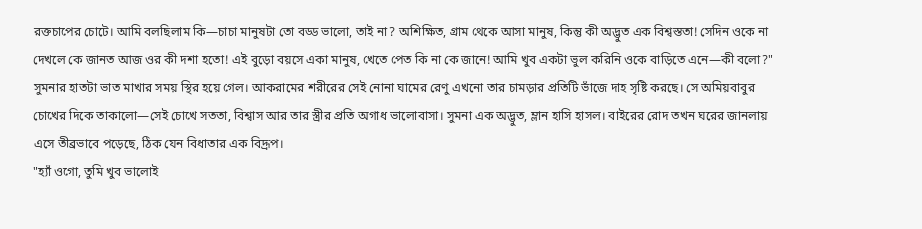রক্তচাপের চোটে। আমি বলছিলাম কি—চাচা মানুষটা তো বড্ড ভালো, তাই না? অশিক্ষিত, গ্রাম থেকে আসা মানুষ, কিন্তু কী অদ্ভুত এক বিশ্বস্ততা! সেদিন ওকে না দেখলে কে জানত আজ ওর কী দশা হতো! এই বুড়ো বয়সে একা মানুষ, খেতে পেত কি না কে জানে! আমি খুব একটা ভুল করিনি ওকে বাড়িতে এনে—কী বলো?"
সুমনার হাতটা ভাত মাখার সময় স্থির হয়ে গেল। আকরামের শরীরের সেই নোনা ঘামের রেণু এখনো তার চামড়ার প্রতিটি ভাঁজে দাহ সৃষ্টি করছে। সে অমিয়বাবুর চোখের দিকে তাকালো—সেই চোখে সততা, বিশ্বাস আর তার স্ত্রীর প্রতি অগাধ ভালোবাসা। সুমনা এক অদ্ভুত, ম্লান হাসি হাসল। বাইরের রোদ তখন ঘরের জানলায় এসে তীব্রভাবে পড়েছে, ঠিক যেন বিধাতার এক বিদ্রূপ।
"হ্যাঁ ওগো, তুমি খুব ভালোই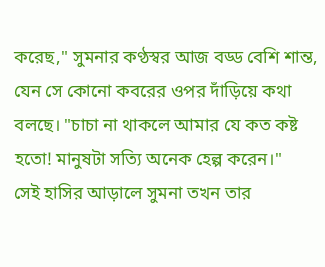করেছ," সুমনার কণ্ঠস্বর আজ বড্ড বেশি শান্ত, যেন সে কোনো কবরের ওপর দাঁড়িয়ে কথা বলছে। "চাচা না থাকলে আমার যে কত কষ্ট হতো! মানুষটা সত্যি অনেক হেল্প করেন।"
সেই হাসির আড়ালে সুমনা তখন তার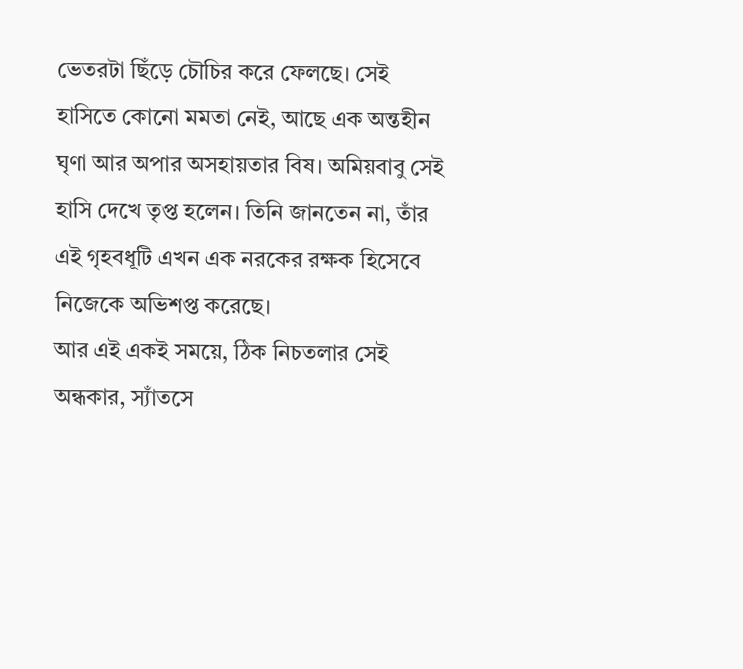ভেতরটা ছিঁড়ে চৌচির করে ফেলছে। সেই হাসিতে কোনো মমতা নেই, আছে এক অন্তহীন ঘৃণা আর অপার অসহায়তার বিষ। অমিয়বাবু সেই হাসি দেখে তৃপ্ত হলেন। তিনি জানতেন না, তাঁর এই গৃহবধূটি এখন এক নরকের রক্ষক হিসেবে নিজেকে অভিশপ্ত করেছে।
আর এই একই সময়ে, ঠিক নিচতলার সেই অন্ধকার, স্যাঁতসে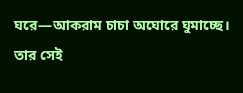ঘরে—আকরাম চাচা অঘোরে ঘুমাচ্ছে। তার সেই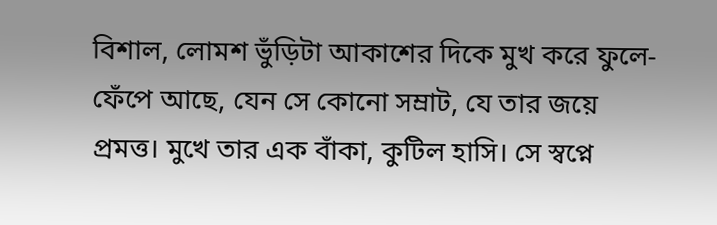বিশাল, লোমশ ভুঁড়িটা আকাশের দিকে মুখ করে ফুলে-ফেঁপে আছে, যেন সে কোনো সম্রাট, যে তার জয়ে প্রমত্ত। মুখে তার এক বাঁকা, কুটিল হাসি। সে স্বপ্নে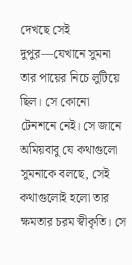দেখছে সেই দুপুর—যেখানে সুমনা তার পায়ের নিচে লুটিয়ে ছিল। সে কোনো টেনশনে নেই। সে জানে অমিয়বাবু যে কথাগুলো সুমনাকে বলছে, সেই কথাগুলোই হলো তার ক্ষমতার চরম স্বীকৃতি। সে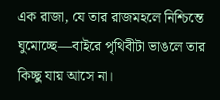এক রাজা, যে তার রাজমহলে নিশ্চিন্তে ঘুমোচ্ছে—বাইরে পৃথিবীটা ভাঙলে তার কিচ্ছু যায় আসে না।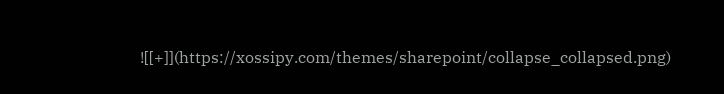![[+]](https://xossipy.com/themes/sharepoint/collapse_collapsed.png)